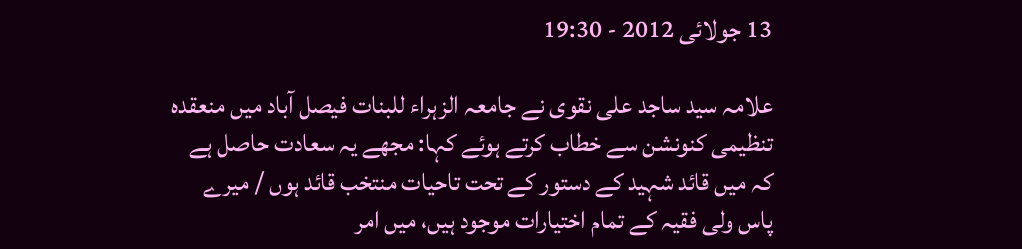13 جولائی 2012 - 19:30

علامہ سید ساجد علی نقوی نے جامعہ الزہراء للبنات فیصل آباد میں منعقدہ تنظیمی کنونشن سے خطاب کرتے ہوئے کہا: مجھے یہ سعادت حاصل ہے کہ میں قائد شہید کے دستور کے تحت تاحیات منتخب قائد ہوں / میرے پاس ولی فقیہ کے تمام اختیارات موجود ہیں، میں امر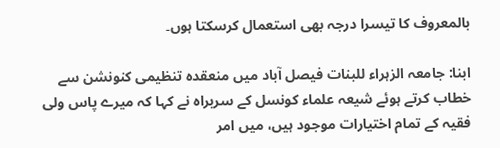بالمعروف کا تیسرا درجہ بھی استعمال کرسکتا ہوں۔

ابنا: جامعہ الزہراء للبنات فیصل آباد میں منعقدہ تنظیمی کنونشن سے خطاب کرتے ہوئے شیعہ علماء کونسل کے سربراہ نے کہا کہ میرے پاس ولی فقیہ کے تمام اختیارات موجود ہیں، میں امر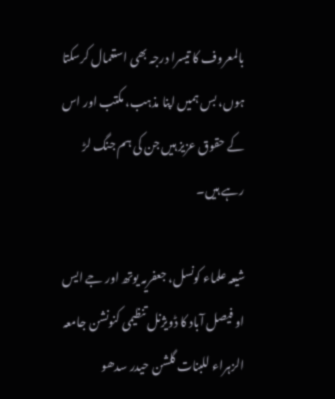بالمعروف کا تیسرا درجہ بھی استعمال کرسکتا ہوں، بس ہمیں اپنا مذہب، مکتب اور اس کے حقوق عزیز ہیں جن کی ہم جنگ لڑ رہے ہیں۔

شیعہ علماء کونسل، جعفریہ یوتھ اور جے ایس او فیصل آباد کا ڈویژنل تنظیمی کنونشن جامعہ الزہراء للبنات گلشن حیدر سدھو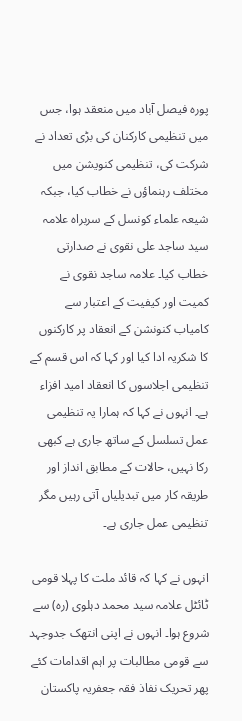پورہ فیصل آباد میں منعقد ہوا، جس میں تنظیمی کارکنان کی بڑی تعداد نے شرکت کی، تنظیمی کنویشن میں مختلف رہنماؤں نے خطاب کیا، جبکہ شیعہ علماء کونسل کے سربراہ علامہ سید ساجد علی نقوی نے صدارتی خطاب کیا۔ علامہ ساجد نقوی نے کمیت اور کیفیت کے اعتبار سے کامیاب کنونشن کے انعقاد پر کارکنوں کا شکریہ ادا کیا اور کہا کہ اس قسم کے تنظیمی اجلاسوں کا انعقاد امید افزاء ہے۔ انہوں نے کہا کہ ہمارا یہ تنظیمی عمل تسلسل کے ساتھ جاری ہے کبھی رکا نہیں، حالات کے مطابق انداز اور طریقہ کار میں تبدیلیاں آتی رہیں مگر تنظیمی عمل جاری ہے۔

انہوں نے کہا کہ قائد ملت کا پہلا قومی ٹائٹل علامہ سید محمد دہلوی (رہ) سے شروع ہوا۔ انہوں نے اپنی انتھک جدوجہد سے قومی مطالبات پر اہم اقدامات کئے پھر تحریک نفاذ فقہ جعفریہ پاکستان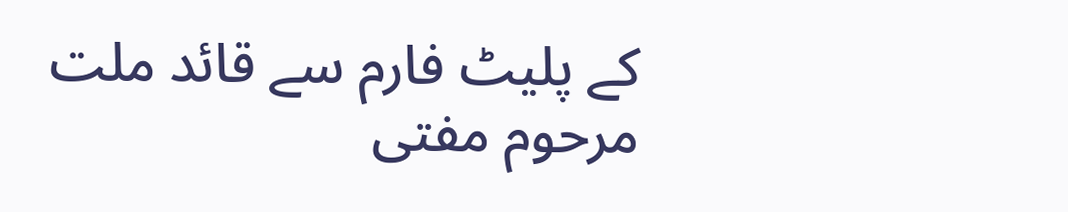کے پلیٹ فارم سے قائد ملت مرحوم مفتی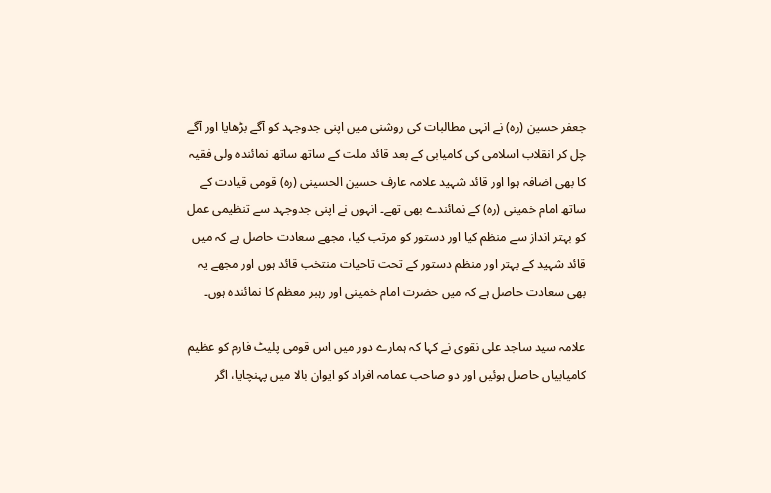جعفر حسین (رہ) نے انہی مطالبات کی روشنی میں اپنی جدوجہد کو آگے بڑھایا اور آگے چل کر انقلاب اسلامی کی کامیابی کے بعد قائد ملت کے ساتھ ساتھ نمائندہ ولی فقیہ کا بھی اضافہ ہوا اور قائد شہید علامہ عارف حسین الحسینی (رہ) قومی قیادت کے ساتھ امام خمینی (رہ) کے نمائندے بھی تھے۔ انہوں نے اپنی جدوجہد سے تنظیمی عمل کو بہتر انداز سے منظم کیا اور دستور کو مرتب کیا، مجھے سعادت حاصل ہے کہ میں قائد شہید کے بہتر اور منظم دستور کے تحت تاحیات منتخب قائد ہوں اور مجھے یہ بھی سعادت حاصل ہے کہ میں حضرت امام خمینی اور رہبر معظم کا نمائندہ ہوں۔

علامہ سید ساجد علی نقوی نے کہا کہ ہمارے دور میں اس قومی پلیٹ فارم کو عظیم کامیابیاں حاصل ہوئیں اور دو صاحب عمامہ افراد کو ایوان بالا میں پہنچایا، اگر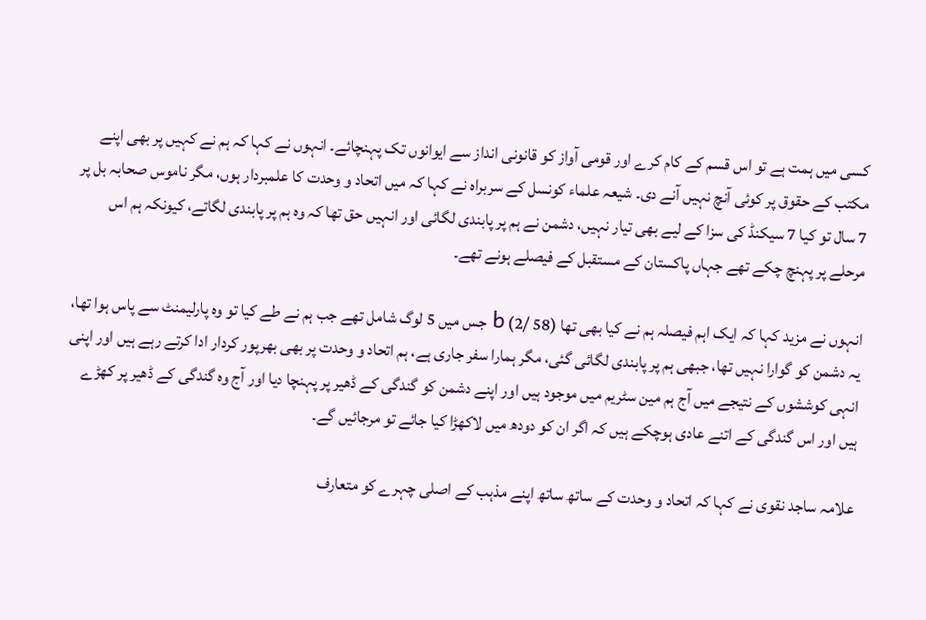کسی میں ہمت ہے تو اس قسم کے کام کرے اور قومی آواز کو قانونی انداز سے ایوانوں تک پہنچائے۔ انہوں نے کہا کہ ہم نے کہیں پر بھی اپنے مکتب کے حقوق پر کوئی آنچ نہیں آنے دی۔ شیعہ علماء کونسل کے سربراہ نے کہا کہ میں اتحاد و وحدت کا علمبردار ہوں، مگر ناموس صحابہ بل پر 7 سال تو کیا 7 سیکنڈ کی سزا کے لیے بهی تیار نہیں، دشمن نے ہم پر پابندی لگائی اور انہیں حق تھا کہ وہ ہم پر پابندی لگاتے، کیونکہ ہم اس مرحلے پر پہنچ چکے تھے جہاں پاکستان کے مستقبل کے فیصلے ہونے تھے۔

انہوں نے مزید کہا کہ ایک اہم فیصلہ ہم نے کیا بھی تھا (58 /2) b جس میں 5 لوگ شامل تھے جب ہم نے طے کیا تو وہ پارلیمنٹ سے پاس ہوا تھا، یہ دشمن کو گوارا نہیں تها، جبھی ہم پر پابندی لگائی گئی، مگر ہمارا سفر جاری ہے، ہم اتحاد و وحدت پر بھی بھرپور کردار ادا کرتے رہے ہیں اور اپنی انہی کوششوں کے نتیجے میں آج ہم مین سٹریم میں موجود ہیں اور اپنے دشمن کو گندگی کے ڈھیر پر پہنچا دیا اور آج وہ گندگی کے ڈھیر پر کھڑے ہیں اور اس گندگی کے اتنے عادی ہوچکے ہیں کہ اگر ان کو دودھ میں لاکھڑا کیا جائے تو مرجائیں گے۔

علامہ ساجد نقوی نے کہا کہ اتحاد و وحدت کے ساتھ ساتھ اپنے مذہب کے اصلی چہرے کو متعارف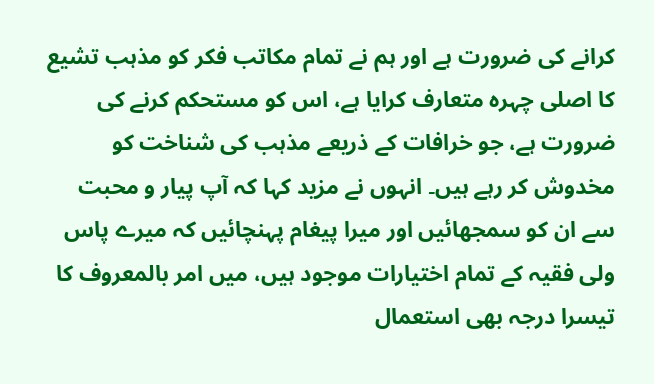کرانے کی ضرورت ہے اور ہم نے تمام مکاتب فکر کو مذہب تشیع کا اصلی چہرہ متعارف کرایا ہے، اس کو مستحکم کرنے کی ضرورت ہے، جو خرافات کے ذریعے مذہب کی شناخت کو مخدوش کر رہے ہیں۔ انہوں نے مزید کہا کہ آپ پیار و محبت سے ان کو سمجھائیں اور میرا پیغام پہنچائیں کہ میرے پاس ولی فقیہ کے تمام اختیارات موجود ہیں، میں امر بالمعروف کا تیسرا درجہ بھی استعمال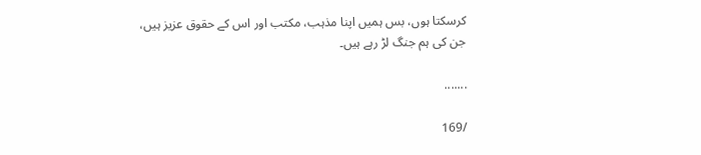کرسکتا ہوں، بس ہمیں اپنا مذہب، مکتب اور اس کے حقوق عزیز ہیں، جن کی ہم جنگ لڑ رہے ہیں۔

.......

/169